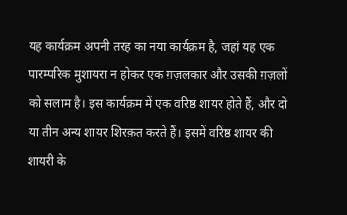यह कार्यक्रम अपनी तरह का नया कार्यक्रम है, जहां यह एक पारम्परिक मुशायरा न होकर एक ग़ज़लकार और उसकी ग़ज़लों को सलाम है। इस कार्यक्रम में एक वरिष्ठ शायर होते हैं, और दो या तीन अन्य शायर शिरक़त करते हैं। इसमें वरिष्ठ शायर की शायरी के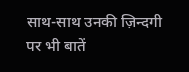साथ-साथ उनकी ज़िन्दगी पर भी बातें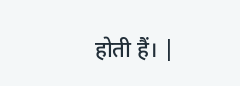होती हैं। |